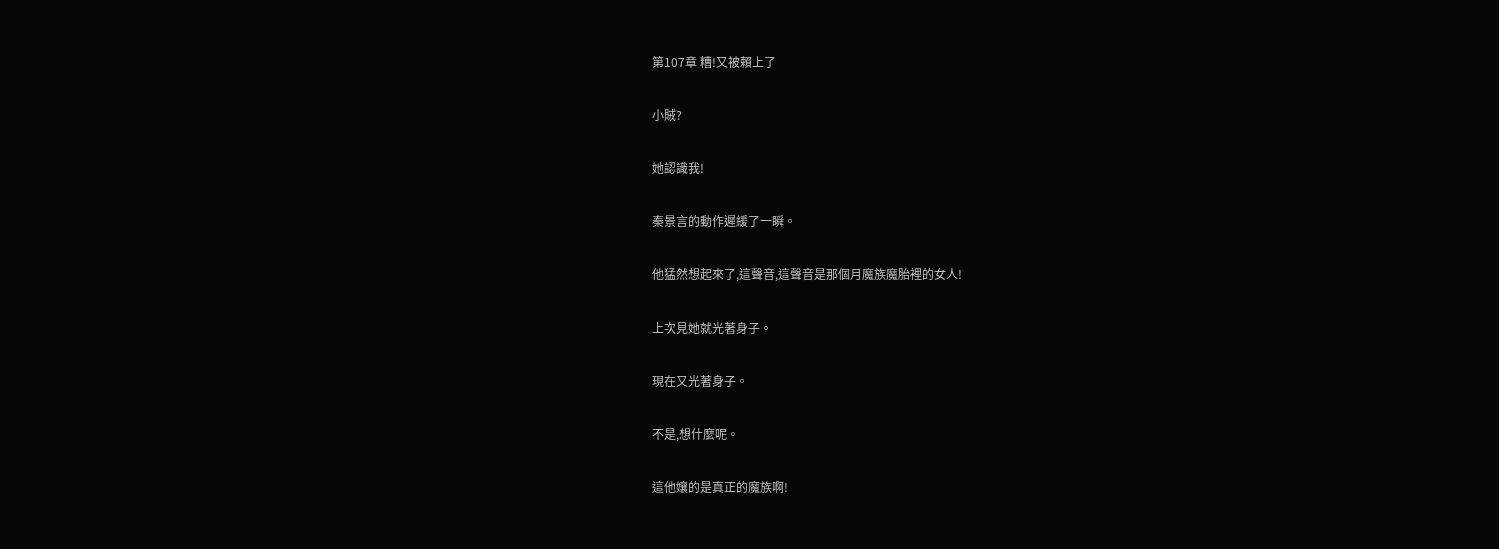第107章 糟!又被賴上了

小賊?

她認識我!

秦景言的動作遲緩了一瞬。

他猛然想起來了,這聲音,這聲音是那個月魔族魔胎裡的女人!

上次見她就光著身子。

現在又光著身子。

不是,想什麼呢。

這他孃的是真正的魔族啊!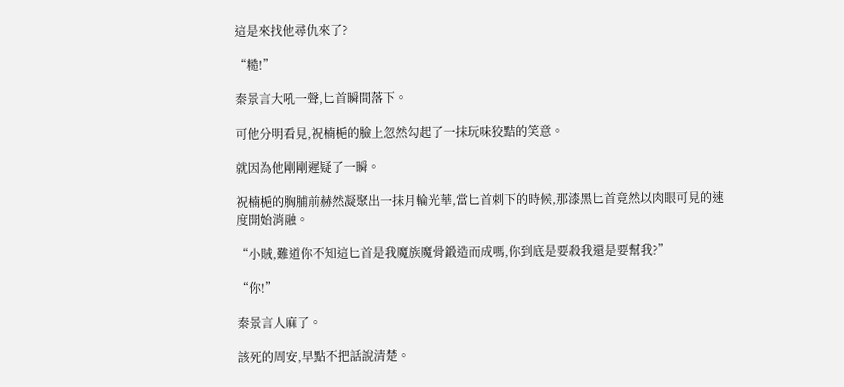這是來找他尋仇來了?

“糙!”

秦景言大吼一聲,匕首瞬間落下。

可他分明看見,祝楠梔的臉上忽然勾起了一抹玩味狡黠的笑意。

就因為他剛剛遲疑了一瞬。

祝楠梔的胸脯前赫然凝聚出一抹月輪光華,當匕首刺下的時候,那漆黑匕首竟然以肉眼可見的速度開始消融。

“小賊,難道你不知這匕首是我魔族魔骨鍛造而成嗎,你到底是要殺我還是要幫我?”

“你!”

秦景言人麻了。

該死的周安,早點不把話說清楚。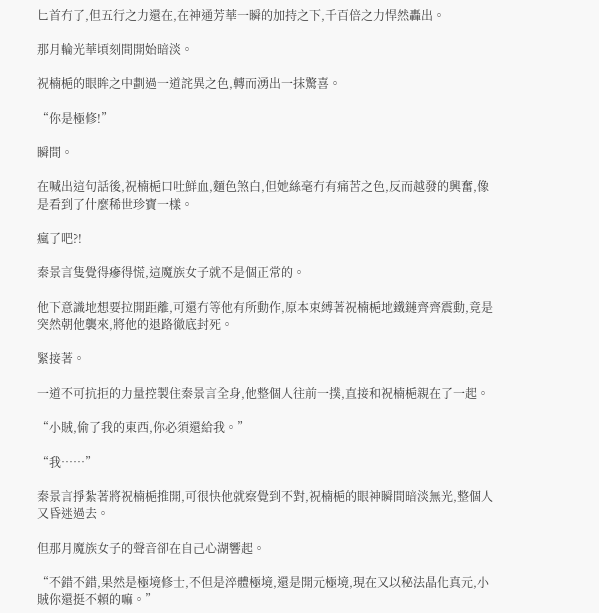匕首冇了,但五行之力還在,在神通芳華一瞬的加持之下,千百倍之力悍然轟出。

那月輪光華頃刻間開始暗淡。

祝楠梔的眼眸之中劃過一道詫異之色,轉而湧出一抹驚喜。

“你是極修!”

瞬間。

在喊出這句話後,祝楠梔口吐鮮血,麵色煞白,但她絲毫冇有痛苦之色,反而越發的興奮,像是看到了什麼稀世珍寶一樣。

瘋了吧?!

秦景言隻覺得瘮得慌,這魔族女子就不是個正常的。

他下意識地想要拉開距離,可還冇等他有所動作,原本束縛著祝楠梔地鐵鏈齊齊震動,竟是突然朝他襲來,將他的退路徹底封死。

緊接著。

一道不可抗拒的力量控製住秦景言全身,他整個人往前一撲,直接和祝楠梔親在了一起。

“小賊,偷了我的東西,你必須還給我。”

“我……”

秦景言掙紮著將祝楠梔推開,可很快他就察覺到不對,祝楠梔的眼神瞬間暗淡無光,整個人又昏迷過去。

但那月魔族女子的聲音卻在自己心湖響起。

“不錯不錯,果然是極境修士,不但是淬體極境,還是開元極境,現在又以秘法晶化真元,小賊你還挺不賴的嘛。”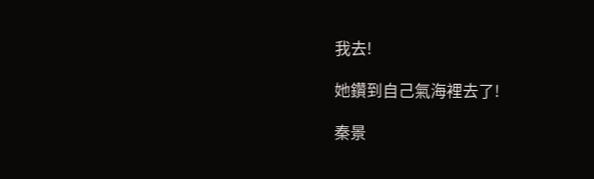我去!

她鑽到自己氣海裡去了!

秦景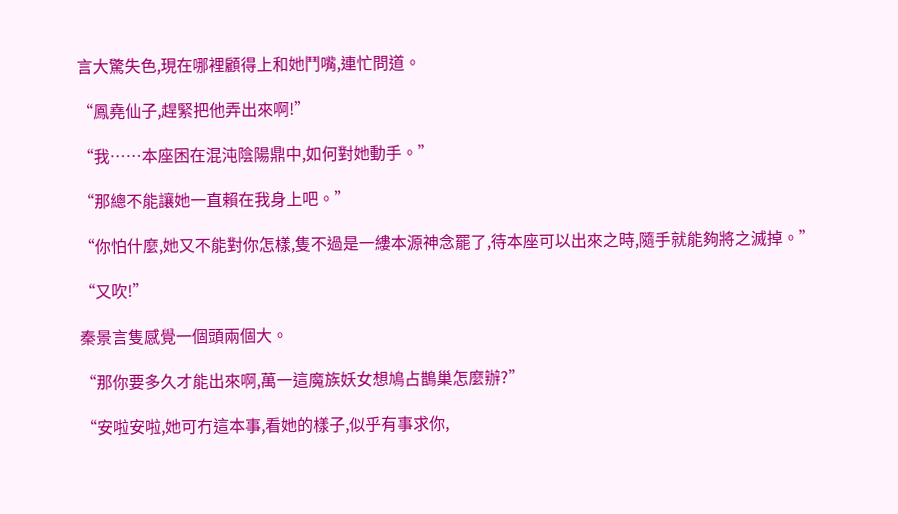言大驚失色,現在哪裡顧得上和她鬥嘴,連忙問道。

“鳳堯仙子,趕緊把他弄出來啊!”

“我……本座困在混沌陰陽鼎中,如何對她動手。”

“那總不能讓她一直賴在我身上吧。”

“你怕什麼,她又不能對你怎樣,隻不過是一縷本源神念罷了,待本座可以出來之時,隨手就能夠將之滅掉。”

“又吹!”

秦景言隻感覺一個頭兩個大。

“那你要多久才能出來啊,萬一這魔族妖女想鳩占鵲巢怎麼辦?”

“安啦安啦,她可冇這本事,看她的樣子,似乎有事求你,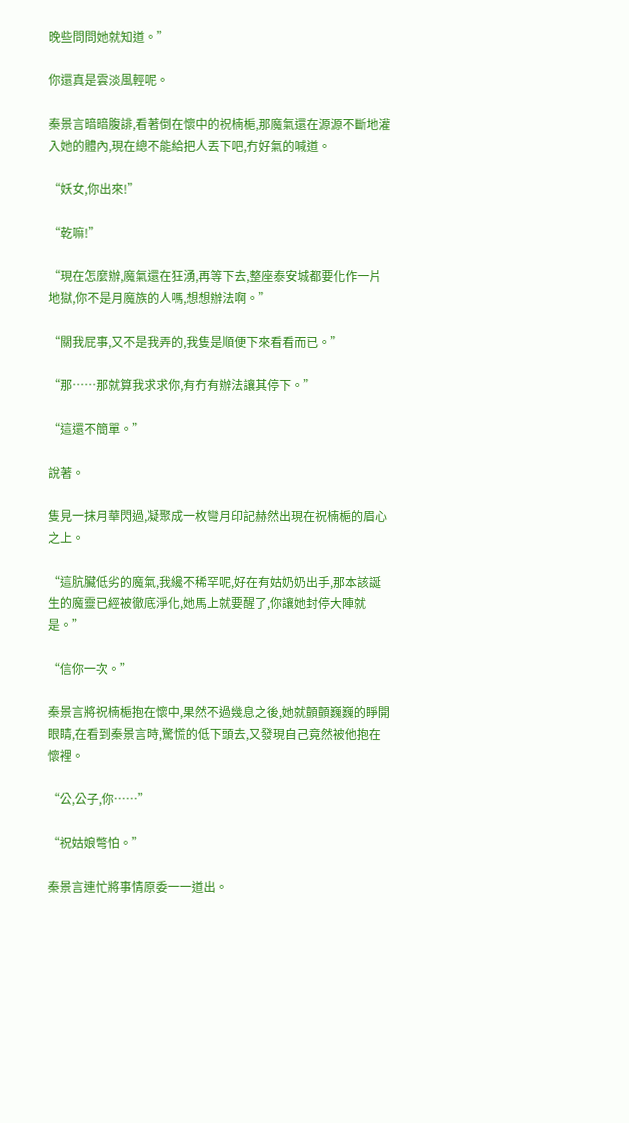晚些問問她就知道。”

你還真是雲淡風輕呢。

秦景言暗暗腹誹,看著倒在懷中的祝楠梔,那魔氣還在源源不斷地灌入她的體內,現在總不能給把人丟下吧,冇好氣的喊道。

“妖女,你出來!”

“乾嘛!”

“現在怎麼辦,魔氣還在狂湧,再等下去,整座泰安城都要化作一片地獄,你不是月魔族的人嗎,想想辦法啊。”

“關我屁事,又不是我弄的,我隻是順便下來看看而已。”

“那……那就算我求求你,有冇有辦法讓其停下。”

“這還不簡單。”

說著。

隻見一抹月華閃過,凝聚成一枚彎月印記赫然出現在祝楠梔的眉心之上。

“這肮臟低劣的魔氣,我纔不稀罕呢,好在有姑奶奶出手,那本該誕生的魔靈已經被徹底淨化,她馬上就要醒了,你讓她封停大陣就是。”

“信你一次。”

秦景言將祝楠梔抱在懷中,果然不過幾息之後,她就顫顫巍巍的睜開眼睛,在看到秦景言時,驚慌的低下頭去,又發現自己竟然被他抱在懷裡。

“公,公子,你……”

“祝姑娘彆怕。”

秦景言連忙將事情原委一一道出。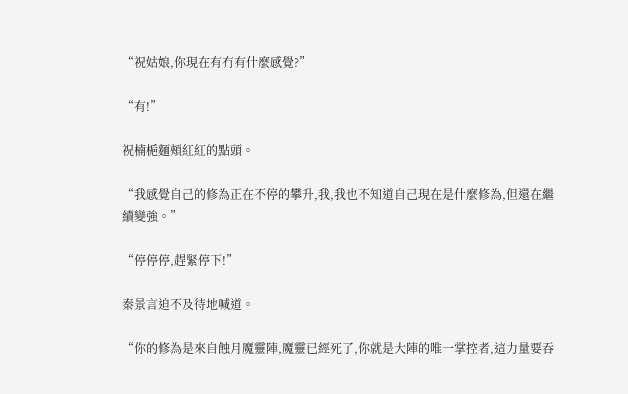“祝姑娘,你現在有冇有什麼感覺?”

“有!”

祝楠梔麵頰紅紅的點頭。

“我感覺自己的修為正在不停的攀升,我,我也不知道自己現在是什麼修為,但還在繼續變強。”

“停停停,趕緊停下!”

秦景言迫不及待地喊道。

“你的修為是來自蝕月魔靈陣,魔靈已經死了,你就是大陣的唯一掌控者,這力量要吞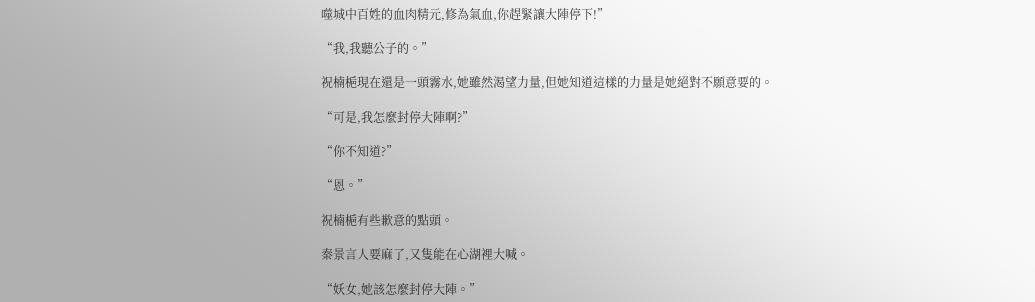噬城中百姓的血肉精元,修為氣血,你趕緊讓大陣停下!”

“我,我聽公子的。”

祝楠梔現在還是一頭霧水,她雖然渴望力量,但她知道這樣的力量是她絕對不願意要的。

“可是,我怎麼封停大陣啊?”

“你不知道?”

“恩。”

祝楠梔有些歉意的點頭。

秦景言人要麻了,又隻能在心湖裡大喊。

“妖女,她該怎麼封停大陣。”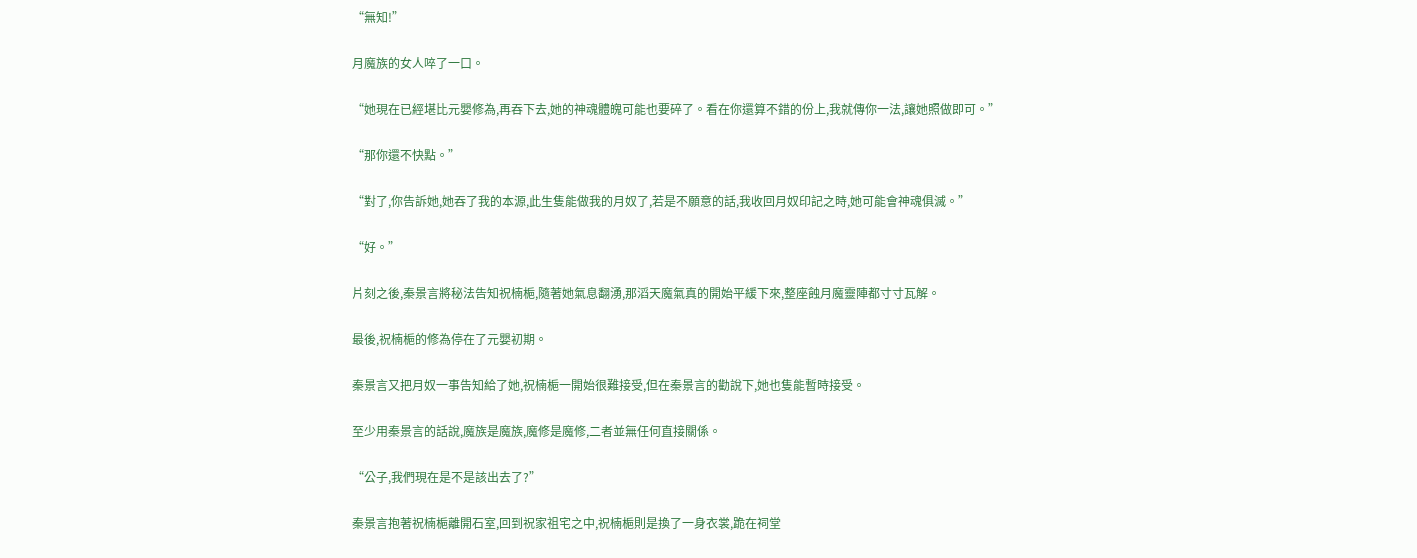“無知!”

月魔族的女人啐了一口。

“她現在已經堪比元嬰修為,再吞下去,她的神魂體魄可能也要碎了。看在你還算不錯的份上,我就傳你一法,讓她照做即可。”

“那你還不快點。”

“對了,你告訴她,她吞了我的本源,此生隻能做我的月奴了,若是不願意的話,我收回月奴印記之時,她可能會神魂俱滅。”

“好。”

片刻之後,秦景言將秘法告知祝楠梔,隨著她氣息翻湧,那滔天魔氣真的開始平緩下來,整座蝕月魔靈陣都寸寸瓦解。

最後,祝楠梔的修為停在了元嬰初期。

秦景言又把月奴一事告知給了她,祝楠梔一開始很難接受,但在秦景言的勸說下,她也隻能暫時接受。

至少用秦景言的話說,魔族是魔族,魔修是魔修,二者並無任何直接關係。

“公子,我們現在是不是該出去了?”

秦景言抱著祝楠梔離開石室,回到祝家祖宅之中,祝楠梔則是換了一身衣裳,跪在祠堂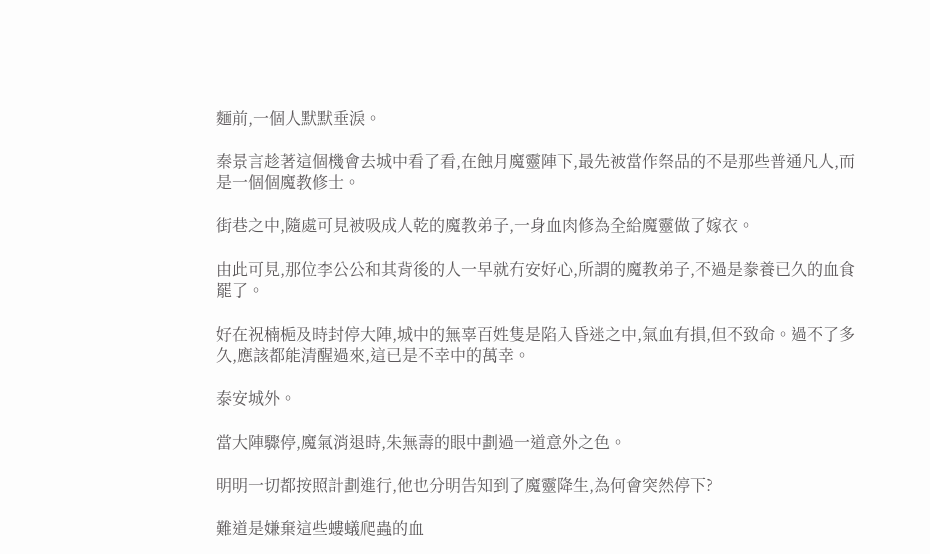麵前,一個人默默垂淚。

秦景言趁著這個機會去城中看了看,在蝕月魔靈陣下,最先被當作祭品的不是那些普通凡人,而是一個個魔教修士。

街巷之中,隨處可見被吸成人乾的魔教弟子,一身血肉修為全給魔靈做了嫁衣。

由此可見,那位李公公和其背後的人一早就冇安好心,所謂的魔教弟子,不過是豢養已久的血食罷了。

好在祝楠梔及時封停大陣,城中的無辜百姓隻是陷入昏迷之中,氣血有損,但不致命。過不了多久,應該都能清醒過來,這已是不幸中的萬幸。

泰安城外。

當大陣驟停,魔氣消退時,朱無壽的眼中劃過一道意外之色。

明明一切都按照計劃進行,他也分明告知到了魔靈降生,為何會突然停下?

難道是嫌棄這些螻蟻爬蟲的血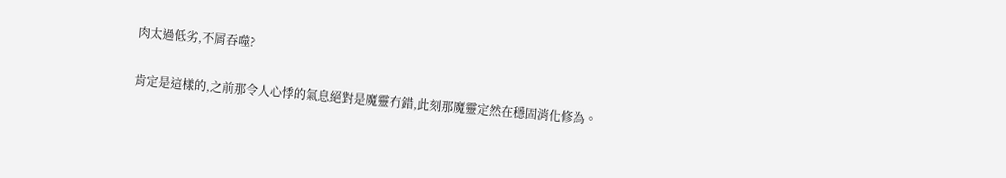肉太過低劣,不屑吞噬?

肯定是這樣的,之前那令人心悸的氣息絕對是魔靈冇錯,此刻那魔靈定然在穩固消化修為。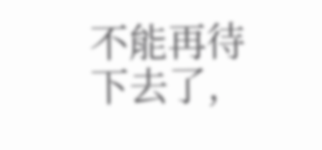不能再待下去了,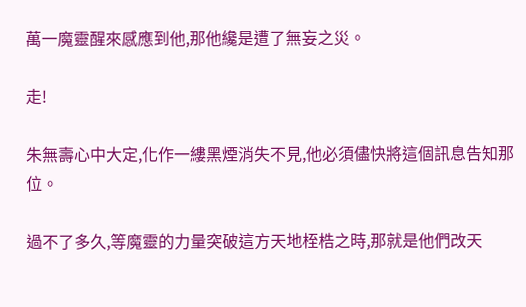萬一魔靈醒來感應到他,那他纔是遭了無妄之災。

走!

朱無壽心中大定,化作一縷黑煙消失不見,他必須儘快將這個訊息告知那位。

過不了多久,等魔靈的力量突破這方天地桎梏之時,那就是他們改天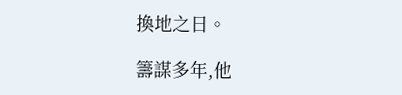換地之日。

籌謀多年,他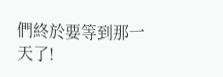們終於要等到那一天了!